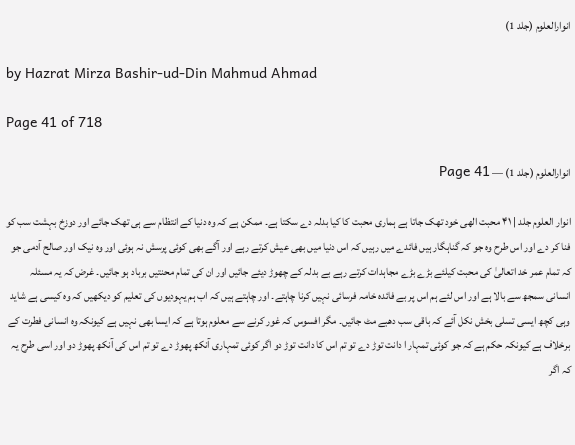انوارالعلوم (جلد 1)

by Hazrat Mirza Bashir-ud-Din Mahmud Ahmad

Page 41 of 718

انوارالعلوم (جلد 1) — Page 41

انوار العلوم جلد | ۴۱ محبت الهی خود تھک جاتا ہے ہماری محبت کا کیا بدلہ دے سکتا ہے۔ ممکن ہے کہ وہ دنیا کے انتظام سے ہی تھک جائے اور دوزخ بہشت سب کو فنا کر دے اور اس طرح وہ جو کہ گناہگار ہیں فائدے میں رہیں کہ اس دنیا میں بھی عیش کرتے رہے اور آگے بھی کوئی پرسش نہ ہوئی اور وہ نیک اور صالح آدمی جو کہ تمام عمر خد اتعالیٰ کی محبت کیلئے بڑے بڑے مجاہدات کرتے رہے بے بدلہ کے چھوڑ دیئے جائیں اور ان کی تمام محنتیں برباد ہو جائیں۔ غرض کہ یہ مسئلہ انسانی سمجھ سے بالا ہے اور اس لئے ہم اس پر بے فائدہ خامہ فرسائی نہیں کرنا چاہتے۔ اور چاہتے ہیں کہ اب ہم یہودیوں کی تعلیم کو دیکھیں کہ وہ کیسی ہے شاید وہی کچھ ایسی تسلی بخش نکل آئے کہ باقی سب دھبے مٹ جائیں۔ مگر افسوس کہ غور کرنے سے معلوم ہوتا ہے کہ ایسا بھی نہیں ہے کیونکہ وہ انسانی فطرت کے برخلاف ہے کیونکہ حکم ہے کہ جو کوئی تمہار ا دانت توڑ دے تو تم اس کا دانت توڑ دو اگر کوئی تمہاری آنکھ پھوڑ دے تو تم اس کی آنکھ پھوڑ دو اور اسی طرح یہ کہ اگر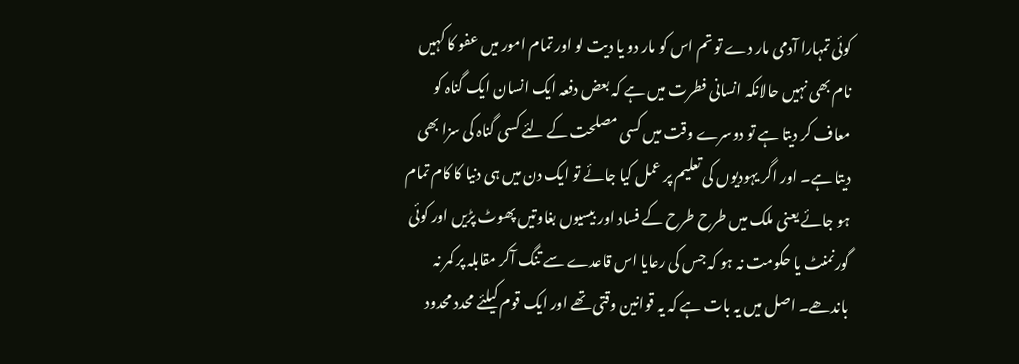کوئی تمہارا آدمی مار دے تو تم اس کو مار دو یا دیت لو اور تمام امور میں عفو کا کہیں نام بھی نہیں حالانکہ انسانی فطرت میں ہے کہ بعض دفعہ ایک انسان ایک گناہ کو معاف کر دیتا ہے تو دوسرے وقت میں کسی مصلحت کے لئے کسی گناہ کی سزا بھی دیتا ہے۔ اور اگر یہودیوں کی تعلیم پر عمل کیا جائے تو ایک دن میں ہی دنیا کا کام تمام ہو جائے یعنی ملک میں طرح طرح کے فساد اور بیسیوں بغاوتیں پھوٹ پڑیں اور کوئی گورنمنٹ یا حکومت نہ ہو کہ جس کی رعایا اس قاعدے سے تنگ آکر مقابلہ پر کمر نہ باندھے۔ اصل میں یہ بات ہے کہ یہ قوانین وقتی تھے اور ایک قوم کیلئے محدد محدود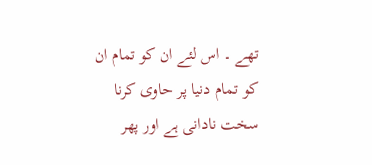تھے ۔ اس لئے ان کو تمام ان کو تمام دنیا پر حاوی کرنا سخت نادانی ہے اور پھر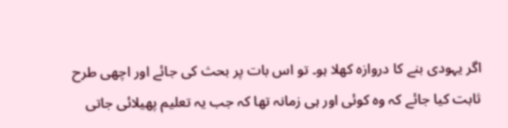اگر یہودی بنے کا دروازہ کھلا ہو۔ تو اس بات پر بحث کی جائے اور اچھی طرح ثابت کیا جائے کہ وہ کوئی اور ہی زمانہ تھا کہ جب یہ تعلیم پھیلائی جاتی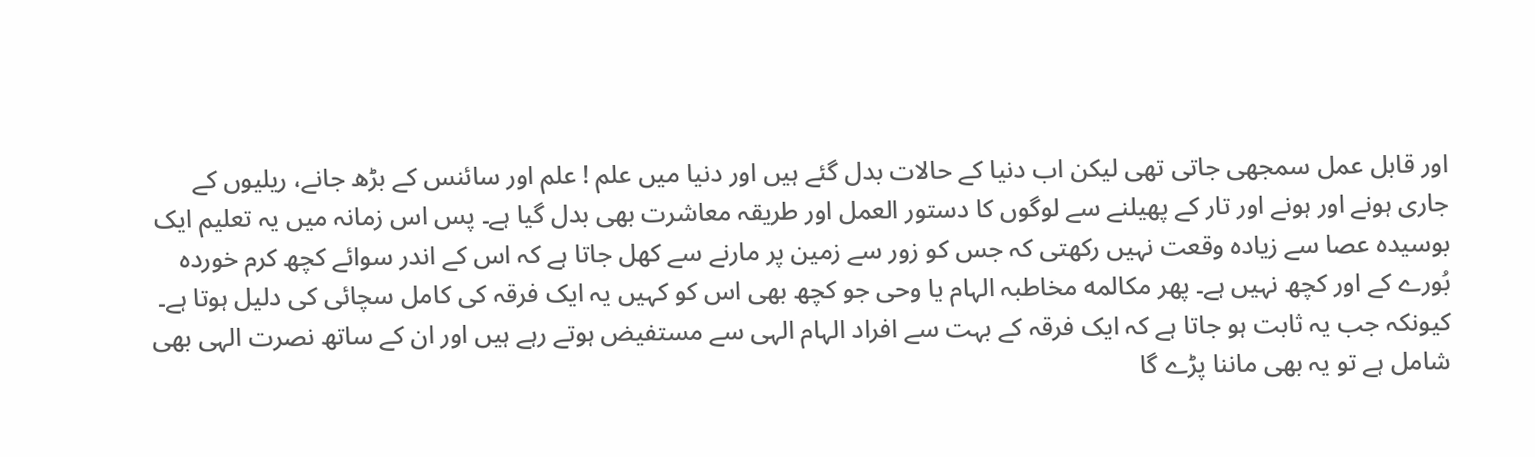اور قابل عمل سمجھی جاتی تھی لیکن اب دنیا کے حالات بدل گئے ہیں اور دنیا میں علم ! علم اور سائنس کے بڑھ جانے، ریلیوں کے جاری ہونے اور ہونے اور تار کے پھیلنے سے لوگوں کا دستور العمل اور طریقہ معاشرت بھی بدل گیا ہے۔ پس اس زمانہ میں یہ تعلیم ایک بوسیدہ عصا سے زیادہ وقعت نہیں رکھتی کہ جس کو زور سے زمین پر مارنے سے کھل جاتا ہے کہ اس کے اندر سوائے کچھ کرم خوردہ بُورے کے اور کچھ نہیں ہے۔ پھر مکالمه مخاطبہ الہام یا وحی جو کچھ بھی اس کو کہیں یہ ایک فرقہ کی کامل سچائی کی دلیل ہوتا ہے۔ کیونکہ جب یہ ثابت ہو جاتا ہے کہ ایک فرقہ کے بہت سے افراد الہام الہی سے مستفیض ہوتے رہے ہیں اور ان کے ساتھ نصرت الہی بھی شامل ہے تو یہ بھی ماننا پڑے گا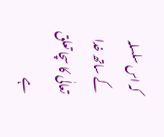کہ اس سلسلہ کے ساتھ خدا تعالٰی کا سچا تعلق ہے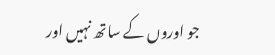جو اوروں کے ساتھ نہیں اور